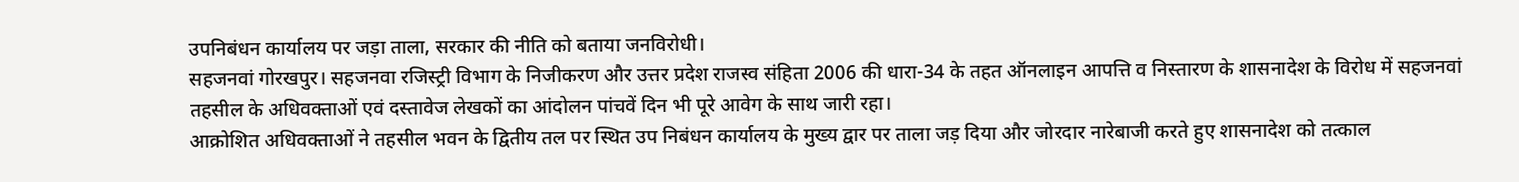उपनिबंधन कार्यालय पर जड़ा ताला, सरकार की नीति को बताया जनविरोधी।
सहजनवां गोरखपुर। सहजनवा रजिस्ट्री विभाग के निजीकरण और उत्तर प्रदेश राजस्व संहिता 2006 की धारा-34 के तहत ऑनलाइन आपत्ति व निस्तारण के शासनादेश के विरोध में सहजनवां तहसील के अधिवक्ताओं एवं दस्तावेज लेखकों का आंदोलन पांचवें दिन भी पूरे आवेग के साथ जारी रहा।
आक्रोशित अधिवक्ताओं ने तहसील भवन के द्वितीय तल पर स्थित उप निबंधन कार्यालय के मुख्य द्वार पर ताला जड़ दिया और जोरदार नारेबाजी करते हुए शासनादेश को तत्काल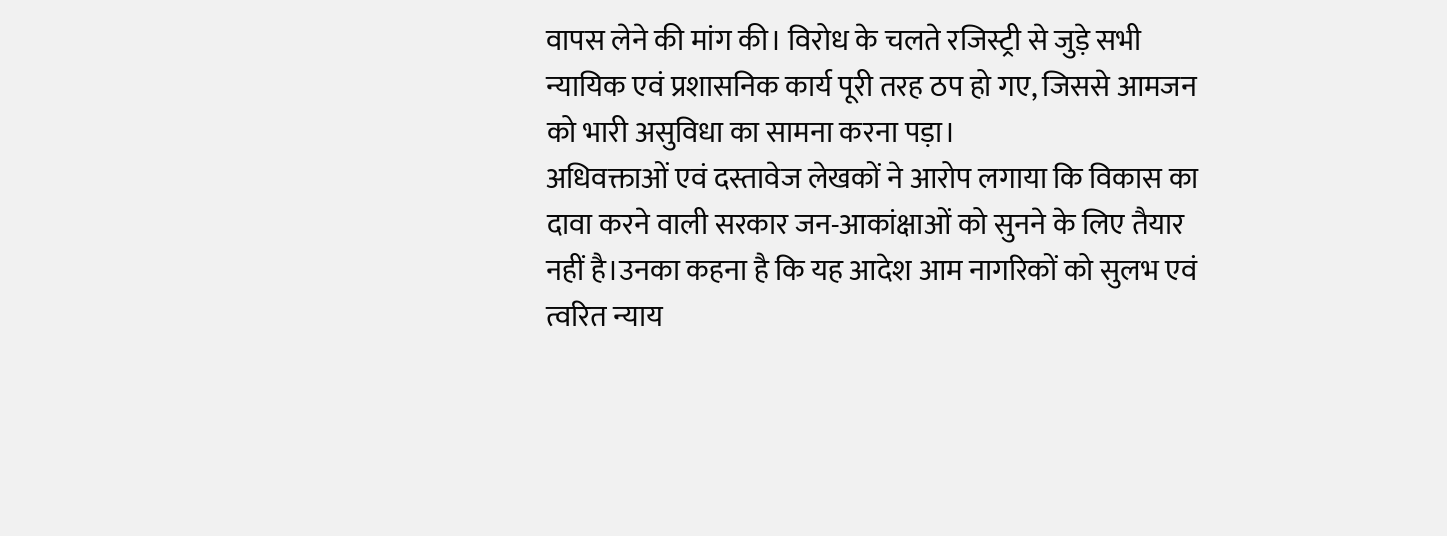वापस लेने की मांग की। विरोध के चलते रजिस्ट्री से जुड़े सभी न्यायिक एवं प्रशासनिक कार्य पूरी तरह ठप हो गए, जिससे आमजन को भारी असुविधा का सामना करना पड़ा।
अधिवक्ताओं एवं दस्तावेज लेखकों ने आरोप लगाया कि विकास का दावा करने वाली सरकार जन-आकांक्षाओं को सुनने के लिए तैयार नहीं है।उनका कहना है कि यह आदेश आम नागरिकों को सुलभ एवं त्वरित न्याय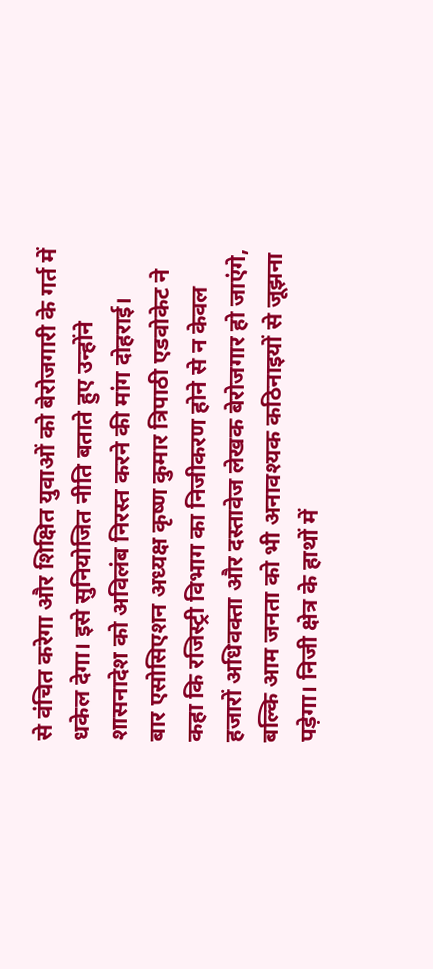से वंचित करेगा और शिक्षित युवाओं को बेरोजगारी के गर्त में धकेल देगा। इसे सुनियोजित नीति बताते हुए उन्होंने शासनादेश को अविलंब निरस्त करने की मांग दोहराई।
बार एसोसिएशन अध्यक्ष कृष्ण कुमार त्रिपाठी एडवोकेट ने कहा कि रजिस्ट्री विभाग का निजीकरण होने से न केवल हजारों अधिवक्ता और दस्तावेज लेखक बेरोजगार हो जाएंगे, बल्कि आम जनता को भी अनावश्यक कठिनाइयों से जूझना पड़ेगा। निजी क्षेत्र के हाथों में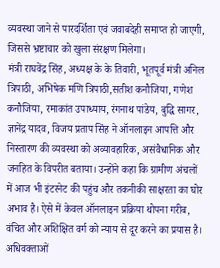व्यवस्था जाने से पारदर्शिता एवं जवाबदेही समाप्त हो जाएगी, जिससे भ्रष्टाचार को खुला संरक्षण मिलेगा।
मंत्री राघवेंद्र सिंह, अध्यक्ष के के तिवारी, भूतपूर्व मंत्री अनिल त्रिपाठी, अभिषेक मणि त्रिपाठी,सतीश कनौजिया, गणेश कनौजिया, रमाकांत उपाध्याय, रंगनाथ पांडेय, बुद्धि सागर, ज्ञानेंद्र यादव, विजय प्रताप सिंह ने ऑनलाइन आपत्ति और निस्तारण की व्यवस्था को अव्यावहारिक, असंवैधानिक और जनहित के विपरीत बताया। उन्होंने कहा कि ग्रामीण अंचलों में आज भी इंटरनेट की पहुंच और तकनीकी साक्षरता का घोर अभाव है। ऐसे में केवल ऑनलाइन प्रक्रिया थोपना गरीब, वंचित और अशिक्षित वर्ग को न्याय से दूर करने का प्रयास है।
अधिवक्ताओं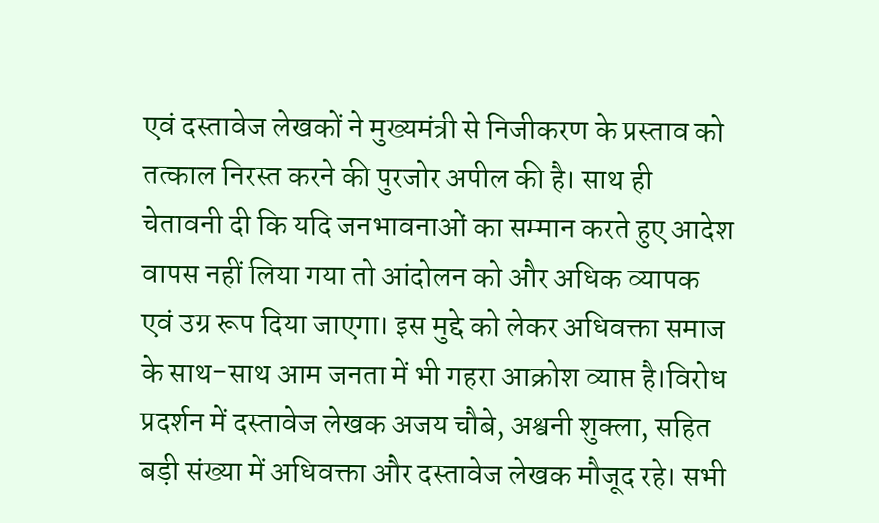एवं दस्तावेज लेखकों ने मुख्यमंत्री से निजीकरण के प्रस्ताव को तत्काल निरस्त करने की पुरजोर अपील की है। साथ ही चेतावनी दी कि यदि जनभावनाओं का सम्मान करते हुए आदेश वापस नहीं लिया गया तो आंदोलन को और अधिक व्यापक एवं उग्र रूप दिया जाएगा। इस मुद्दे को लेकर अधिवक्ता समाज के साथ-साथ आम जनता में भी गहरा आक्रोश व्याप्त है।विरोध प्रदर्शन में दस्तावेज लेखक अजय चौबे, अश्वनी शुक्ला, सहित बड़ी संख्या में अधिवक्ता और दस्तावेज लेखक मौजूद रहे। सभी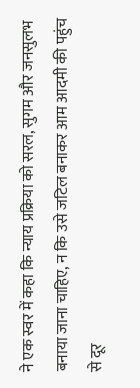ने एक स्वर में कहा कि न्याय प्रक्रिया को सरल, सुगम और जनसुलभ बनाया जाना चाहिए, न कि उसे जटिल बनाकर आम आदमी की पहुंच से दूर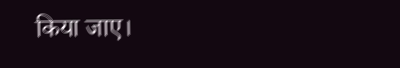किया जाए।